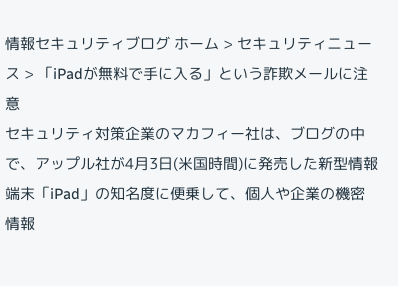情報セキュリティブログ ホーム > セキュリティニュース > 「iPadが無料で手に入る」という詐欺メールに注意
セキュリティ対策企業のマカフィー社は、ブログの中で、アップル社が4月3日(米国時間)に発売した新型情報端末「iPad」の知名度に便乗して、個人や企業の機密情報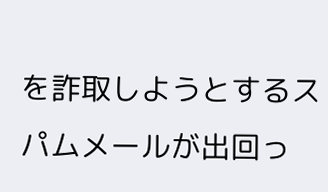を詐取しようとするスパムメールが出回っ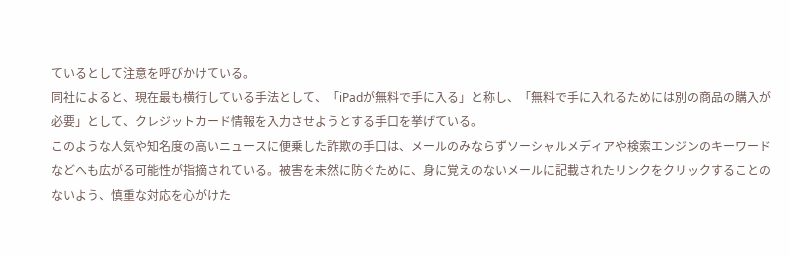ているとして注意を呼びかけている。
同社によると、現在最も横行している手法として、「iPadが無料で手に入る」と称し、「無料で手に入れるためには別の商品の購入が必要」として、クレジットカード情報を入力させようとする手口を挙げている。
このような人気や知名度の高いニュースに便乗した詐欺の手口は、メールのみならずソーシャルメディアや検索エンジンのキーワードなどへも広がる可能性が指摘されている。被害を未然に防ぐために、身に覚えのないメールに記載されたリンクをクリックすることのないよう、慎重な対応を心がけた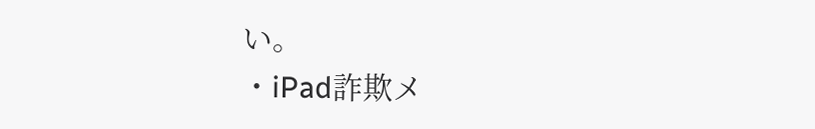い。
・iPad詐欺メ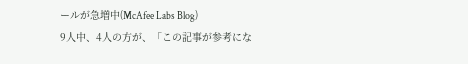ールが急増中(McAfee Labs Blog)
9人中、4人の方が、「この記事が参考にな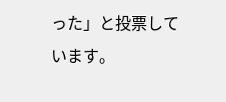った」と投票しています。